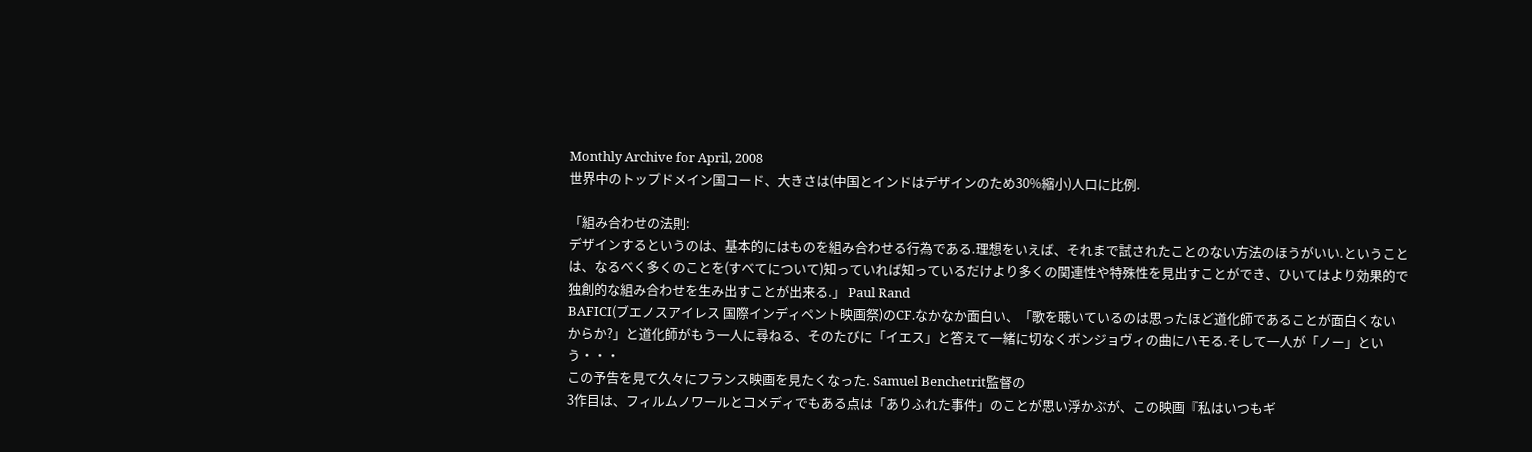Monthly Archive for April, 2008
世界中のトップドメイン国コード、大きさは(中国とインドはデザインのため30%縮小)人口に比例.

「組み合わせの法則:
デザインするというのは、基本的にはものを組み合わせる行為である.理想をいえば、それまで試されたことのない方法のほうがいい.ということは、なるべく多くのことを(すべてについて)知っていれば知っているだけより多くの関連性や特殊性を見出すことができ、ひいてはより効果的で独創的な組み合わせを生み出すことが出来る.」 Paul Rand
BAFICI(ブエノスアイレス 国際インディペント映画祭)のCF.なかなか面白い、「歌を聴いているのは思ったほど道化師であることが面白くないからか?」と道化師がもう一人に尋ねる、そのたびに「イエス」と答えて一緒に切なくボンジョヴィの曲にハモる.そして一人が「ノー」という・・・
この予告を見て久々にフランス映画を見たくなった. Samuel Benchetrit監督の
3作目は、フィルムノワールとコメディでもある点は「ありふれた事件」のことが思い浮かぶが、この映画『私はいつもギ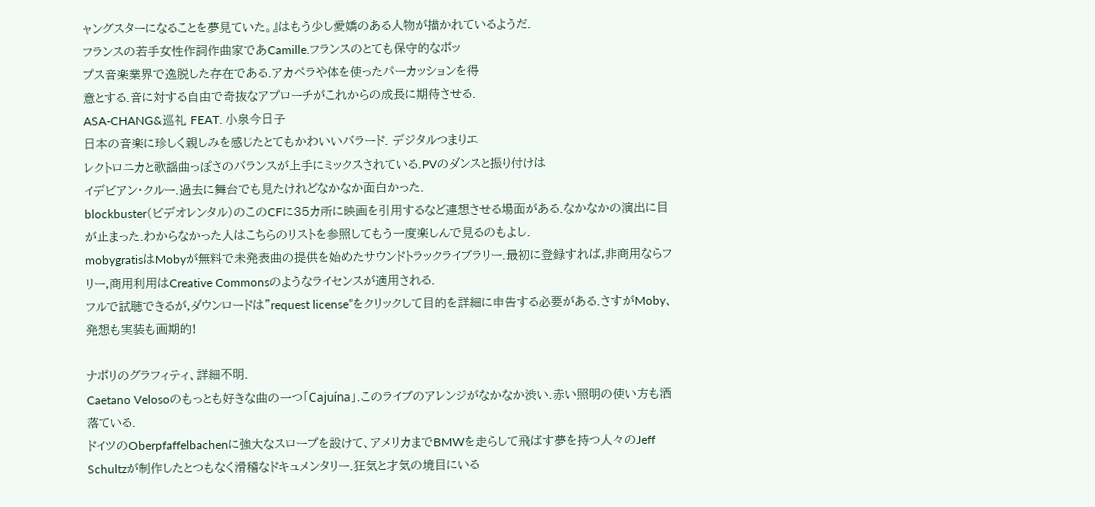ャングスターになることを夢見ていた。』はもう少し愛嬌のある人物が描かれているようだ.
フランスの若手女性作詞作曲家であCamille.フランスのとても保守的なポッ
プス音楽業界で逸脱した存在である.アカペラや体を使ったパーカッションを得
意とする.音に対する自由で奇抜なアプローチがこれからの成長に期待させる.
ASA-CHANG&巡礼 FEAT. 小泉今日子
日本の音楽に珍しく親しみを感じたとてもかわいいバラード. デジタルつまりエ
レクトロニカと歌謡曲っぽさのバランスが上手にミックスされている.PVのダンスと振り付けは
イデビアン・クルー.過去に舞台でも見たけれどなかなか面白かった.
blockbuster(ビデオレンタル)のこのCFに35カ所に映画を引用するなど連想させる場面がある.なかなかの演出に目が止まった.わからなかった人はこちらのリストを参照してもう一度楽しんで見るのもよし.
mobygratisはMobyが無料で未発表曲の提供を始めたサウンドトラックライブラリー.最初に登録すれば,非商用ならフリー,商用利用はCreative Commonsのようなライセンスが適用される.
フルで試聴できるが,ダウンロードは”request license”をクリックして目的を詳細に申告する必要がある.さすがMoby、発想も実装も画期的!

ナポリのグラフィティ、詳細不明.
Caetano Velosoのもっとも好きな曲の一つ「Cajuína」.このライブのアレンジがなかなか渋い.赤い照明の使い方も洒落ている.
ドイツのOberpfaffelbachenに強大なスロープを設けて、アメリカまでBMWを走らして飛ばす夢を持つ人々のJeff Schultzが制作したとつもなく滑稽なドキュメンタリー.狂気と才気の境目にいる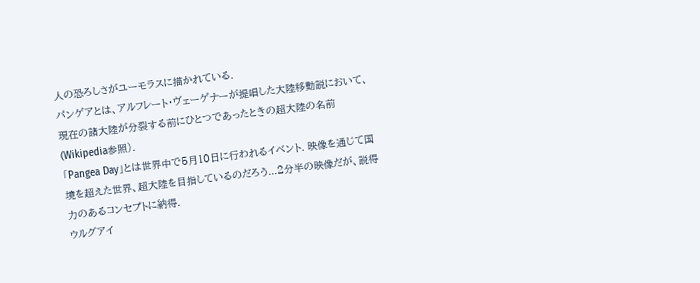人の恐ろしさがユーモラスに描かれている.
パンゲアとは、アルフレート・ヴェーゲナーが提唱した大陸移動説において、現在の諸大陸が分裂する前にひとつであったときの超大陸の名前(Wikipedia参照).
「Pangea Day」とは世界中で5月10日に行われるイベント. 映像を通じて国境を超えた世界、超大陸を目指しているのだろう...2分半の映像だが、説得力のあるコンセプトに納得.
ウルグアイ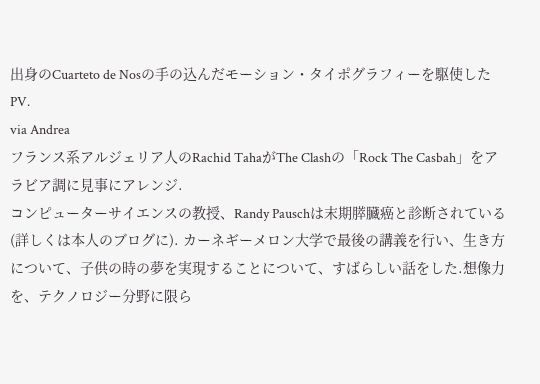出身のCuarteto de Nosの手の込んだモーション・タイポグラフィーを駆使したPV.
via Andrea
フランス系アルジェリア人のRachid TahaがThe Clashの「Rock The Casbah」をアラビア調に見事にアレンジ.
コンピューターサイエンスの教授、Randy Pauschは末期膵臓癌と診断されている(詳しくは本人のブログに). カーネギーメロン大学で最後の講義を行い、生き方について、子供の時の夢を実現することについて、すばらしい話をした.想像力を、テクノロジー分野に限ら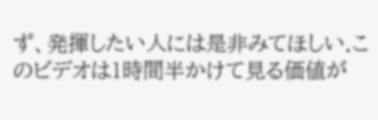ず、発揮したい人には是非みてほしい.このビデオは1時間半かけて見る価値が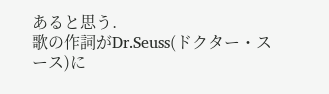あると思う.
歌の作詞がDr.Seuss(ドクター・スース)に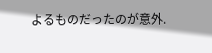よるものだったのが意外.